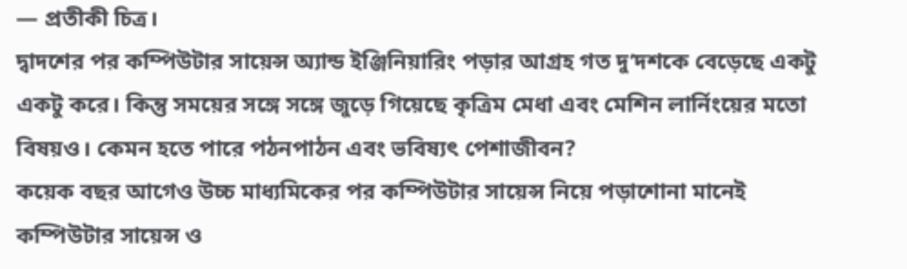— প্রতীকী চিত্র।
দ্বাদশের পর কম্পিউটার সায়েন্স অ্যান্ড ইঞ্জিনিয়ারিং পড়ার আগ্রহ গত দু’দশকে বেড়েছে একটু একটু করে। কিন্তু সময়ের সঙ্গে সঙ্গে জুড়ে গিয়েছে কৃত্রিম মেধা এবং মেশিন লার্নিংয়ের মতো বিষয়ও। কেমন হতে পারে পঠনপাঠন এবং ভবিষ্যৎ পেশাজীবন?
কয়েক বছর আগেও উচ্চ মাধ্যমিকের পর কম্পিউটার সায়েন্স নিয়ে পড়াশোনা মানেই কম্পিউটার সায়েন্স ও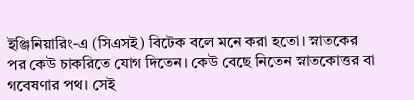ইঞ্জিনিয়ারিং-এ (সিএসই) বিটেক বলে মনে করা হতো। স্নাতকের পর কেউ চাকরিতে যোগ দিতেন। কেউ বেছে নিতেন স্নাতকোত্তর বা গবেষণার পথ। সেই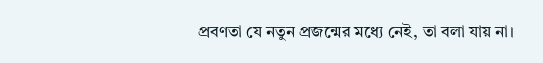প্রবণতা যে নতুন প্রজন্মের মধ্যে নেই, তা বলা যায় না।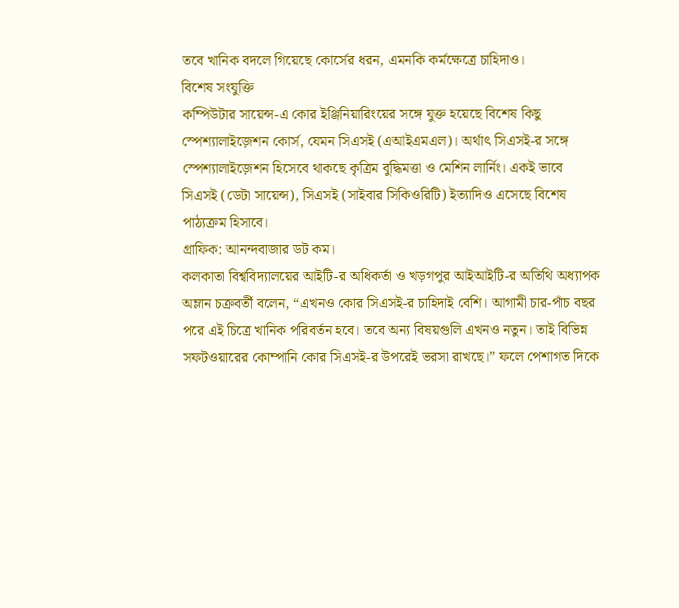তবে খানিক বদলে গিয়েছে কোর্সের ধরন, এমনকি কর্মক্ষেত্রে চাহিদাও।
বিশেষ সংযুক্তি
কম্পিউটার সায়েন্স-এ কোর ইঞ্জিনিয়ারিংয়ের সঙ্গে যুক্ত হয়েছে বিশেষ কিছু স্পেশ্যালাইজ়েশন কোর্স, যেমন সিএসই (এআইএমএল)। অর্থাৎ সিএসই-র সঙ্গে স্পেশ্যালাইজ়েশন হিসেবে থাকছে কৃত্রিম বুদ্ধিমত্তা ও মেশিন লার্নিং। একই ভাবে সিএসই (ডেটা সায়েন্স), সিএসই (সাইবার সিকিওরিটি) ইত্যাদিও এসেছে বিশেষ পাঠ্যক্রম হিসাবে।
গ্রাফিক: আনন্দবাজার ডট কম।
কলকাতা বিশ্ববিদ্যালয়ের আইটি-র অধিকর্তা ও খড়গপুর আইআইটি-র অতিথি অধ্যাপক অম্লান চক্রবর্তী বলেন, “এখনও কোর সিএসই-র চাহিদাই বেশি। আগামী চার-পাঁচ বছর পরে এই চিত্রে খানিক পরিবর্তন হবে। তবে অন্য বিষয়গুলি এখনও নতুন। তাই বিভিন্ন সফটওয়ারের কোম্পানি কোর সিএসই-র উপরেই ভরসা রাখছে।” ফলে পেশাগত দিকে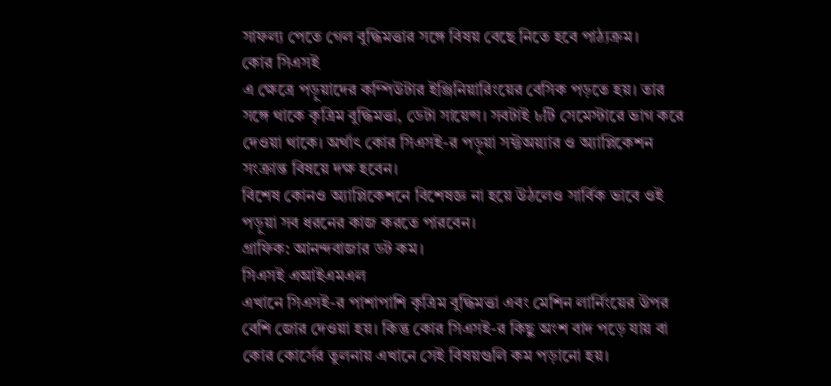সাফল্য পেতে গেল বুদ্ধিমত্তার সঙ্গে বিষয় বেছে নিতে হবে পাঠ্যক্রম।
কোর সিএসই
এ ক্ষেত্রে পড়ুয়াদের কম্পিউটার ইঞ্জিনিয়ারিংয়ের বেসিক পড়তে হয়। তার সঙ্গে থাকে কৃত্রিম বুদ্ধিমত্তা, ডেটা সায়েন্স। সবটাই ৮টি সেমেস্টারে ভাগ করে দেওয়া থাকে। অর্থাৎ কোর সিএসই-র পড়ুয়া সফ্টঅয়্যার ও অ্যাপ্লিকেশন সংক্রান্ত বিষয়ে দক্ষ হবেন।
বিশেষ কোনও অ্যাপ্লিকেশনে বিশেষজ্ঞ না হয়ে উঠলেও সার্বিক ভাবে ওই পড়ুয়া সব ধরনের কাজ করতে পারবেন।
গ্রাফিক: আনন্দবাজার ডট কম।
সিএসই এআইএমএল
এখানে সিএসই-র পাশাপাশি কৃত্রিম বুদ্ধিমত্তা এবং মেশিন লার্নিংয়ের উপর বেশি জোর দেওয়া হয়। কিন্তু কোর সিএসই-র কিছু অংশ বাদ পড়ে যায় বা কোর কোর্সের তুলনায় এখানে সেই বিষয়গুলি কম পড়ানো হয়।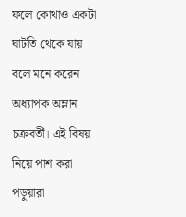ফলে কোথাও একটা ঘাটতি থেকে যায় বলে মনে করেন অধ্যাপক অম্লান চক্রবর্তী। এই বিষয় নিয়ে পাশ করা পড়ুয়ারা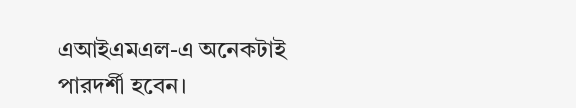এআইএমএল-এ অনেকটাই পারদর্শী হবেন।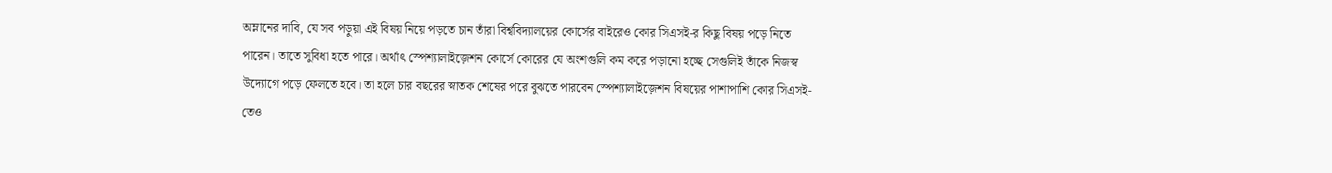অম্লানের দাবি, যে সব পড়ুয়া এই বিষয় নিয়ে পড়তে চান তাঁরা বিশ্ববিদ্যালয়ের কোর্সের বাইরেও কোর সিএসই-র কিছু বিষয় পড়ে নিতে পারেন। তাতে সুবিধা হতে পারে। অর্থাৎ স্পেশ্যালাইজ়েশন কোর্সে কোরের যে অংশগুলি কম করে পড়ানো হচ্ছে সেগুলিই তাঁকে নিজস্ব উদ্যোগে পড়ে ফেলতে হবে। তা হলে চার বছরের স্নাতক শেষের পরে বুঝতে পারবেন স্পেশ্যালাইজ়েশন বিষয়ের পাশাপাশি কোর সিএসই-তেও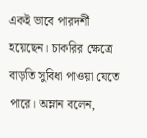একই ভাবে পারদর্শী হয়েছেন। চাকরির ক্ষেত্রে বাড়তি সুবিধা পাওয়া যেতে পারে। অম্লান বলেন,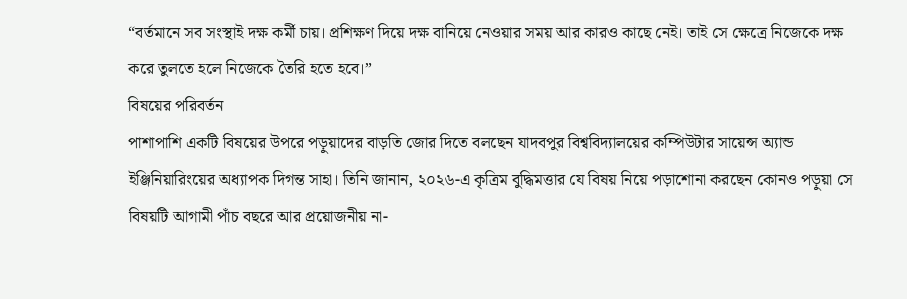“বর্তমানে সব সংস্থাই দক্ষ কর্মী চায়। প্রশিক্ষণ দিয়ে দক্ষ বানিয়ে নেওয়ার সময় আর কারও কাছে নেই। তাই সে ক্ষেত্রে নিজেকে দক্ষ করে তুলতে হলে নিজেকে তৈরি হতে হবে।”
বিষয়ের পরিবর্তন
পাশাপাশি একটি বিষয়ের উপরে পড়ুয়াদের বাড়তি জোর দিতে বলছেন যাদবপুর বিশ্ববিদ্যালয়ের কম্পিউটার সায়েন্স অ্যান্ড ইঞ্জিনিয়ারিংয়ের অধ্যাপক দিগন্ত সাহা। তিনি জানান, ২০২৬-এ কৃত্রিম বুদ্ধিমত্তার যে বিষয় নিয়ে পড়াশোনা করছেন কোনও পড়ুয়া সে বিষয়টি আগামী পাঁচ বছরে আর প্রয়োজনীয় না-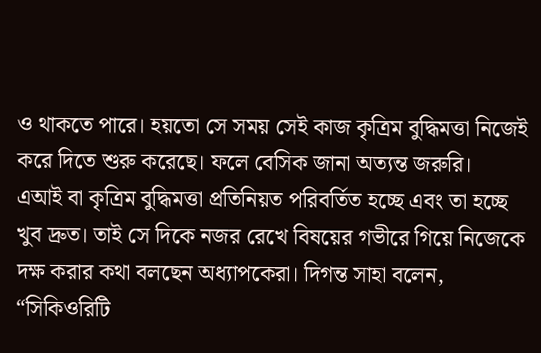ও থাকতে পারে। হয়তো সে সময় সেই কাজ কৃত্রিম বুদ্ধিমত্তা নিজেই করে দিতে শুরু করেছে। ফলে বেসিক জানা অত্যন্ত জরুরি।
এআই বা কৃত্রিম বুদ্ধিমত্তা প্রতিনিয়ত পরিবর্তিত হচ্ছে এবং তা হচ্ছে খুব দ্রুত। তাই সে দিকে নজর রেখে বিষয়ের গভীরে গিয়ে নিজেকে দক্ষ করার কথা বলছেন অধ্যাপকেরা। দিগন্ত সাহা বলেন, “সিকিওরিটি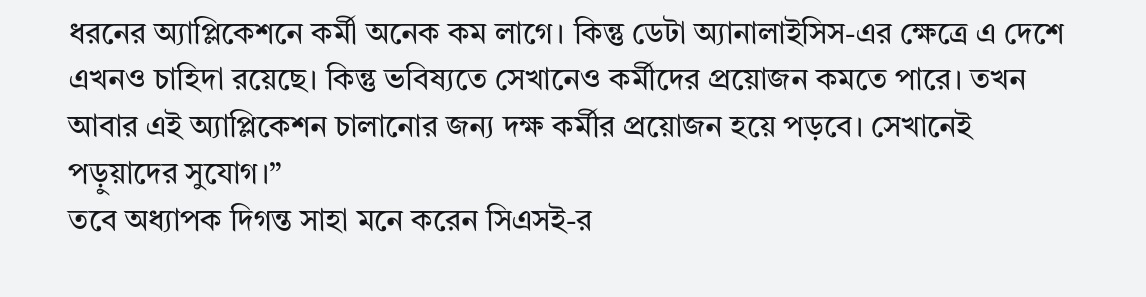ধরনের অ্যাপ্লিকেশনে কর্মী অনেক কম লাগে। কিন্তু ডেটা অ্যানালাইসিস-এর ক্ষেত্রে এ দেশে এখনও চাহিদা রয়েছে। কিন্তু ভবিষ্যতে সেখানেও কর্মীদের প্রয়োজন কমতে পারে। তখন আবার এই অ্যাপ্লিকেশন চালানোর জন্য দক্ষ কর্মীর প্রয়োজন হয়ে পড়বে। সেখানেই পড়ুয়াদের সুযোগ।”
তবে অধ্যাপক দিগন্ত সাহা মনে করেন সিএসই-র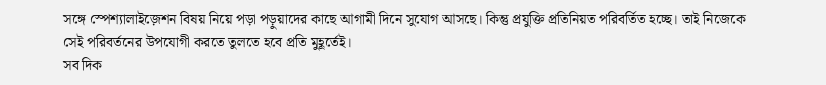সঙ্গে স্পেশ্যালাইজ়েশন বিষয় নিয়ে পড়া পড়ুয়াদের কাছে আগামী দিনে সুযোগ আসছে। কিন্তু প্রযুক্তি প্রতিনিয়ত পরিবর্তিত হচ্ছে। তাই নিজেকে সেই পরিবর্তনের উপযোগী করতে তুলতে হবে প্রতি মুহূর্তেই।
সব দিক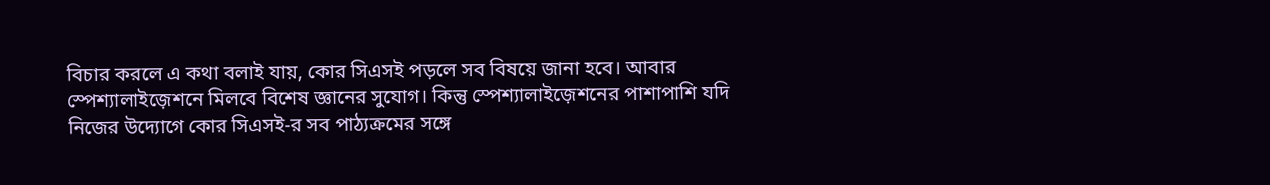বিচার করলে এ কথা বলাই যায়, কোর সিএসই পড়লে সব বিষয়ে জানা হবে। আবার স্পেশ্যালাইজ়েশনে মিলবে বিশেষ জ্ঞানের সুযোগ। কিন্তু স্পেশ্যালাইজ়েশনের পাশাপাশি যদি নিজের উদ্যোগে কোর সিএসই-র সব পাঠ্যক্রমের সঙ্গে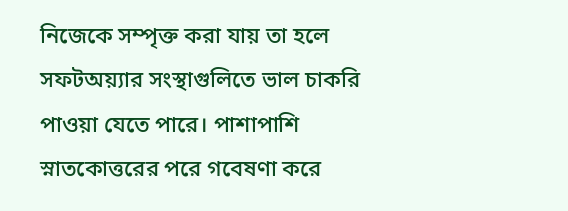নিজেকে সম্পৃক্ত করা যায় তা হলে সফটঅয়্যার সংস্থাগুলিতে ভাল চাকরি পাওয়া যেতে পারে। পাশাপাশি স্নাতকোত্তরের পরে গবেষণা করে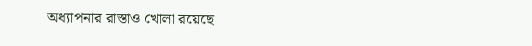অধ্যাপনার রাস্তাও খোলা রয়েছে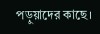পড়ুয়াদের কাছে।